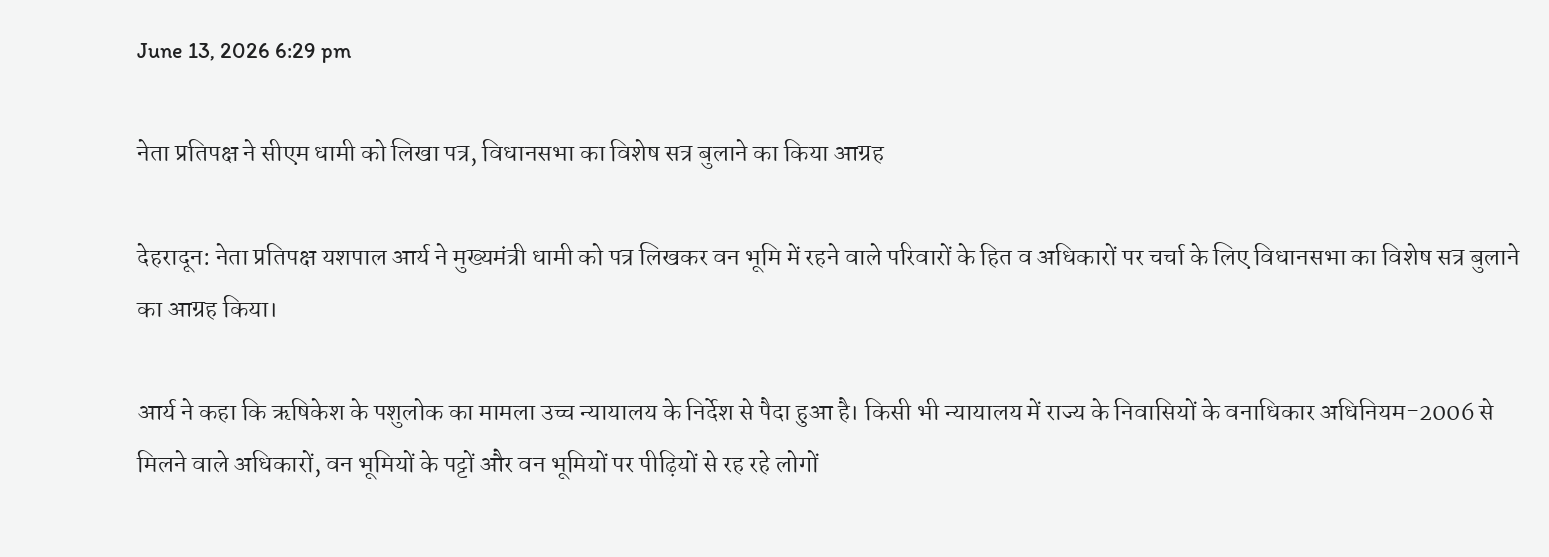June 13, 2026 6:29 pm

नेता प्रतिपक्ष ने सीएम धामी को लिखा पत्र, विधानसभा का विशेष सत्र बुलाने का किया आग्रह

देहरादून: नेता प्रतिपक्ष यशपाल आर्य ने मुख्यमंत्री धामी को पत्र लिखकर वन भूमि में रहने वाले परिवारों के हित व अधिकारों पर चर्चा के लिए विधानसभा का विशेष सत्र बुलाने का आग्रह किया।

आर्य ने कहा कि ऋषिकेश के पशुलोक का मामला उच्च न्यायालय के निर्देश से पैदा हुआ है। किसी भी न्यायालय में राज्य के निवासियों के वनाधिकार अधिनियम-2006 से मिलने वाले अधिकारों, वन भूमियों के पट्टों और वन भूमियों पर पीढ़ियों से रह रहे लोगों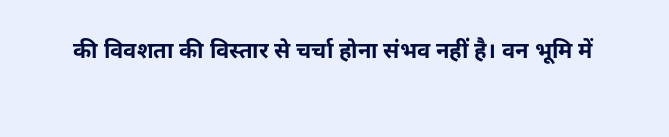की विवशता की विस्तार से चर्चा होना संभव नहीं है। वन भूमि में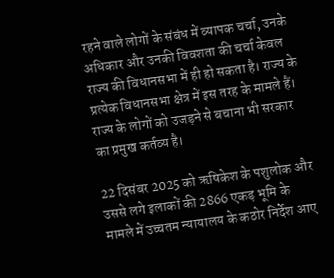रहने वाले लोगों के संबंध में व्यापक चर्चा, उनके अधिकार और उनकी विवशता की चर्चा केवल राज्य की विधानसभा में ही हो सकता है। राज्य के प्रत्येक विधानसभा क्षेत्र में इस तरह के मामले हैं। राज्य के लोगों को उजड़ने से बचाना भी सरकार का प्रमुख कर्तव्य है।

22 दिसंबर 2025 को ऋषिकेश के पशुलोक और उससे लगे इलाकों की 2866 एकड़ भूमि के मामले में उच्चतम न्यायालय के कठोर निर्देश आए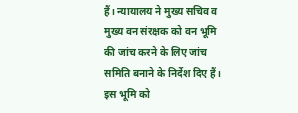हैं। न्यायालय ने मुख्य सचिव व मुख्य वन संरक्षक को वन भूमि की जांच करने के लिए जांच समिति बनाने के निर्देश दिए हैं। इस भूमि को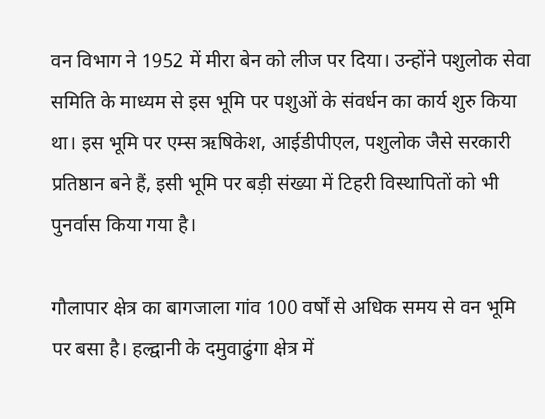वन विभाग ने 1952 में मीरा बेन को लीज पर दिया। उन्होंने पशुलोक सेवा समिति के माध्यम से इस भूमि पर पशुओं के संवर्धन का कार्य शुरु किया था। इस भूमि पर एम्स ऋषिकेश, आईडीपीएल, पशुलोक जैसे सरकारी प्रतिष्ठान बने हैं, इसी भूमि पर बड़ी संख्या में टिहरी विस्थापितों को भी पुनर्वास किया गया है।

गौलापार क्षेत्र का बागजाला गांव 100 वर्षों से अधिक समय से वन भूमि पर बसा है। हल्द्वानी के दमुवाढुंगा क्षेत्र में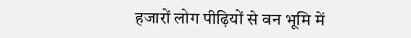हजारों लोग पीढ़ियों से वन भूमि में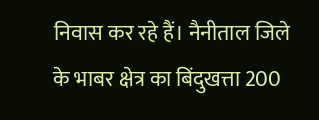निवास कर रहे हैं। नैनीताल जिले के भाबर क्षेत्र का बिंदुखत्ता 200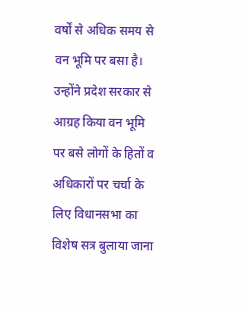वर्षों से अधिक समय से वन भूमि पर बसा है। उन्होंने प्रदेश सरकार से आग्रह किया वन भूमि पर बसे लोगों के हितों व अधिकारों पर चर्चा के लिए विधानसभा का विशेष सत्र बुलाया जाना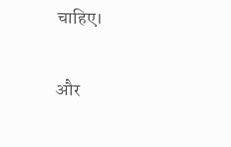चाहिए।

और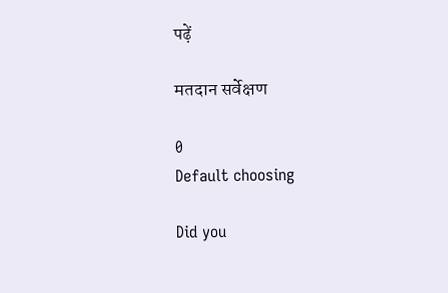पढ़ें

मतदान सर्वेक्षण

0
Default choosing

Did you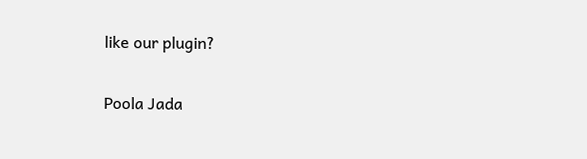like our plugin?

Poola Jada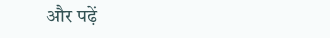और पढ़ें